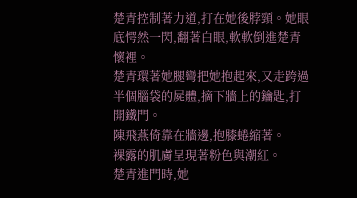楚青控制著力道,打在她後脖頸。她眼底愕然一閃,翻著白眼,軟軟倒進楚青懷裡。
楚青環著她腿彎把她抱起來,又走跨過半個腦袋的屍體,摘下牆上的鑰匙,打開鐵門。
陳飛燕倚靠在牆邊,抱膝蜷縮著。
裸露的肌膚呈現著粉色與潮紅。
楚青進門時,她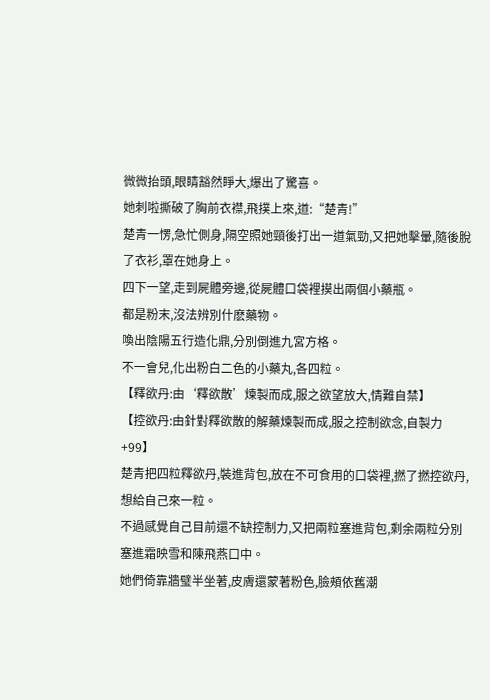微微抬頭,眼睛豁然睜大,爆出了驚喜。
她刺啦撕破了胸前衣襟,飛撲上來,道:“楚青!”
楚青一愣,急忙側身,隔空照她頸後打出一道氣勁,又把她擊暈,隨後脫了衣衫,罩在她身上。
四下一望,走到屍體旁邊,從屍體口袋裡摸出兩個小藥瓶。
都是粉末,沒法辨別什麽藥物。
喚出陰陽五行造化鼎,分別倒進九宮方格。
不一會兒,化出粉白二色的小藥丸,各四粒。
【釋欲丹:由‘釋欲散’煉製而成,服之欲望放大,情難自禁】
【控欲丹:由針對釋欲散的解藥煉製而成,服之控制欲念,自製力+99】
楚青把四粒釋欲丹,裝進背包,放在不可食用的口袋裡,撚了撚控欲丹,想給自己來一粒。
不過感覺自己目前還不缺控制力,又把兩粒塞進背包,剩余兩粒分別塞進霜映雪和陳飛燕口中。
她們倚靠牆璧半坐著,皮膚還蒙著粉色,臉頰依舊潮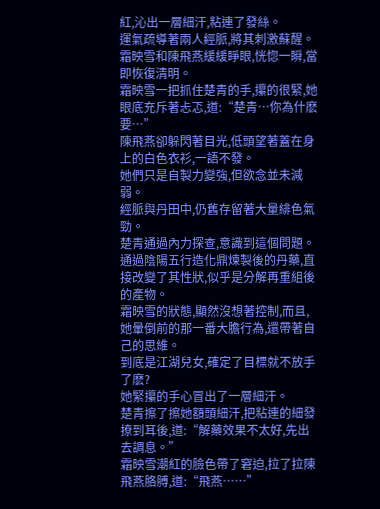紅,沁出一層細汗,粘連了發絲。
運氣疏導著兩人經脈,將其刺激蘇醒。
霜映雪和陳飛燕緩緩睜眼,恍惚一瞬,當即恢復清明。
霜映雪一把抓住楚青的手,攥的很緊,她眼底充斥著忐忑,道:“楚青…你為什麽要…”
陳飛燕卻躲閃著目光,低頭望著蓋在身上的白色衣衫,一語不發。
她們只是自製力變強,但欲念並未減弱。
經脈與丹田中,仍舊存留著大量緋色氣勁。
楚青通過內力探查,意識到這個問題。
通過陰陽五行造化鼎煉製後的丹藥,直接改變了其性狀,似乎是分解再重組後的產物。
霜映雪的狀態,顯然沒想著控制,而且,她暈倒前的那一番大膽行為,還帶著自己的思維。
到底是江湖兒女,確定了目標就不放手了麽?
她緊攥的手心冒出了一層細汗。
楚青擦了擦她額頭細汗,把粘連的細發撩到耳後,道:“解藥效果不太好,先出去調息。”
霜映雪潮紅的臉色帶了窘迫,拉了拉陳飛燕胳膊,道:“飛燕……”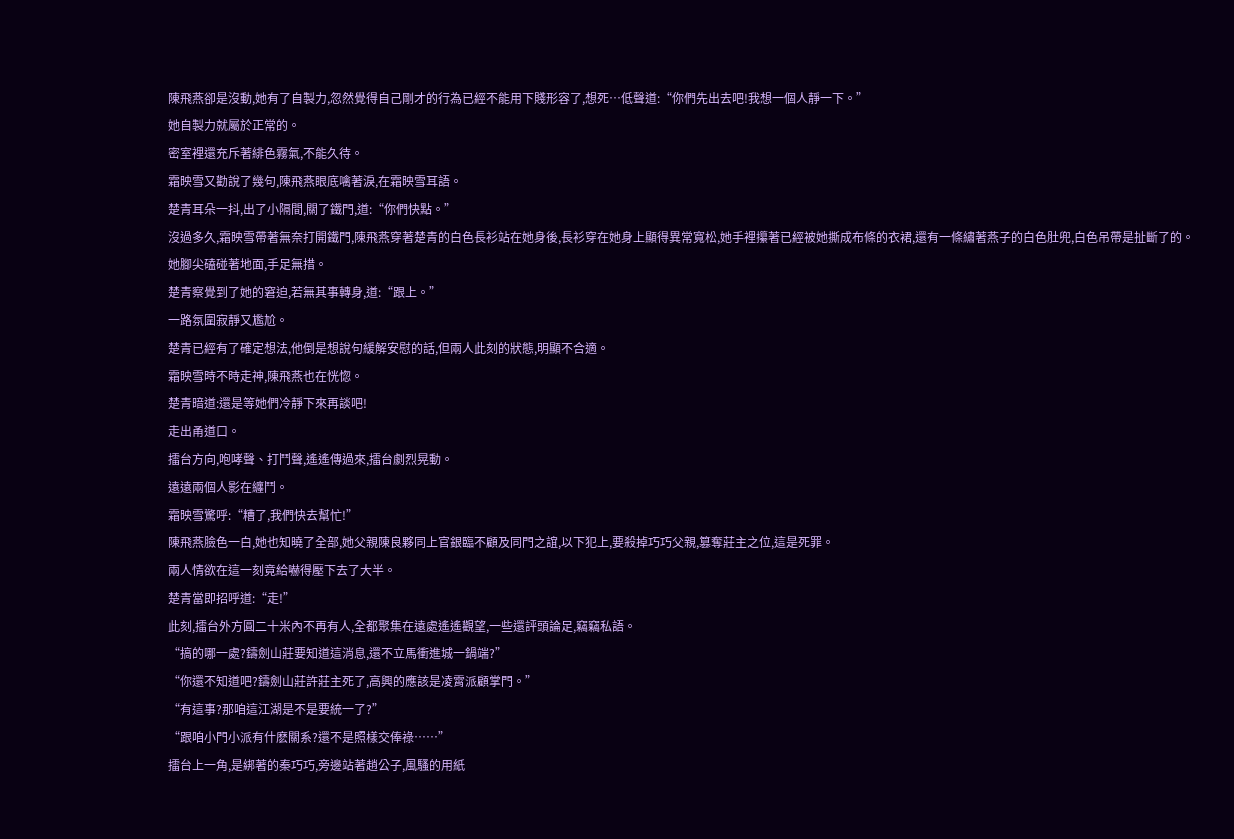陳飛燕卻是沒動,她有了自製力,忽然覺得自己剛才的行為已經不能用下賤形容了,想死…低聲道:“你們先出去吧!我想一個人靜一下。”
她自製力就屬於正常的。
密室裡還充斥著緋色霧氣,不能久待。
霜映雪又勸說了幾句,陳飛燕眼底噙著淚,在霜映雪耳語。
楚青耳朵一抖,出了小隔間,關了鐵門,道:“你們快點。”
沒過多久,霜映雪帶著無奈打開鐵門,陳飛燕穿著楚青的白色長衫站在她身後,長衫穿在她身上顯得異常寬松,她手裡攥著已經被她撕成布條的衣裙,還有一條繡著燕子的白色肚兜,白色吊帶是扯斷了的。
她腳尖磕碰著地面,手足無措。
楚青察覺到了她的窘迫,若無其事轉身,道:“跟上。”
一路氛圍寂靜又尷尬。
楚青已經有了確定想法,他倒是想說句緩解安慰的話,但兩人此刻的狀態,明顯不合適。
霜映雪時不時走神,陳飛燕也在恍惚。
楚青暗道:還是等她們冷靜下來再談吧!
走出甬道口。
擂台方向,咆哮聲、打鬥聲,遙遙傳過來,擂台劇烈晃動。
遠遠兩個人影在纏鬥。
霜映雪驚呼:“糟了,我們快去幫忙!”
陳飛燕臉色一白,她也知曉了全部,她父親陳良夥同上官銀臨不顧及同門之誼,以下犯上,要殺掉巧巧父親,篡奪莊主之位,這是死罪。
兩人情欲在這一刻竟給嚇得壓下去了大半。
楚青當即招呼道:“走!”
此刻,擂台外方圓二十米內不再有人,全都聚集在遠處遙遙觀望,一些還評頭論足,竊竊私語。
“搞的哪一處?鑄劍山莊要知道這消息,還不立馬衝進城一鍋端?”
“你還不知道吧?鑄劍山莊許莊主死了,高興的應該是凌霄派顧掌門。”
“有這事?那咱這江湖是不是要統一了?”
“跟咱小門小派有什麽關系?還不是照樣交俸祿……”
擂台上一角,是綁著的秦巧巧,旁邊站著趙公子,風騷的用紙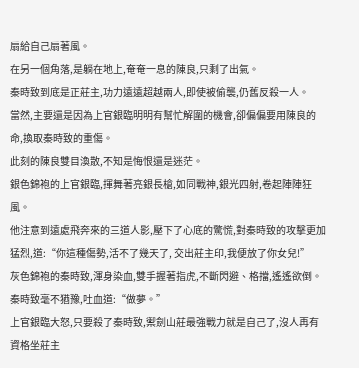扇給自己扇著風。
在另一個角落,是躺在地上,奄奄一息的陳良,只剩了出氣。
秦時致到底是正莊主,功力遠遠超越兩人,即使被偷襲,仍舊反殺一人。
當然,主要還是因為上官銀臨明明有幫忙解圍的機會,卻偏偏要用陳良的命,換取秦時致的重傷。
此刻的陳良雙目渙散,不知是悔恨還是迷茫。
銀色錦袍的上官銀臨,揮舞著亮銀長槍,如同戰神,銀光四射,卷起陣陣狂風。
他注意到遠處飛奔來的三道人影,壓下了心底的驚慌,對秦時致的攻擊更加猛烈,道:“你這種傷勢,活不了幾天了, 交出莊主印,我便放了你女兒!”
灰色錦袍的秦時致,渾身染血,雙手握著指虎,不斷閃避、格擋,遙遙欲倒。
秦時致毫不猶豫,吐血道:“做夢。”
上官銀臨大怒,只要殺了秦時致,禦劍山莊最強戰力就是自己了,沒人再有資格坐莊主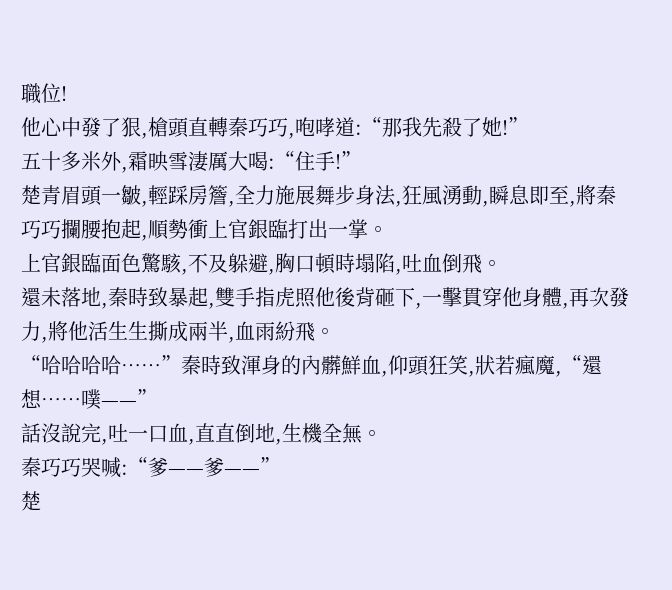職位!
他心中發了狠,槍頭直轉秦巧巧,咆哮道:“那我先殺了她!”
五十多米外,霜映雪淒厲大喝:“住手!”
楚青眉頭一皺,輕踩房簷,全力施展舞步身法,狂風湧動,瞬息即至,將秦巧巧攔腰抱起,順勢衝上官銀臨打出一掌。
上官銀臨面色驚駭,不及躲避,胸口頓時塌陷,吐血倒飛。
還未落地,秦時致暴起,雙手指虎照他後背砸下,一擊貫穿他身體,再次發力,將他活生生撕成兩半,血雨紛飛。
“哈哈哈哈……”秦時致渾身的內髒鮮血,仰頭狂笑,狀若瘋魔,“還想……噗——”
話沒說完,吐一口血,直直倒地,生機全無。
秦巧巧哭喊:“爹——爹——”
楚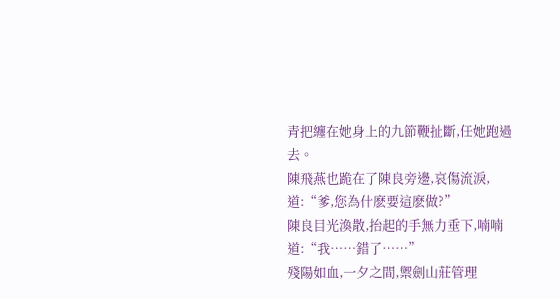青把纏在她身上的九節鞭扯斷,任她跑過去。
陳飛燕也跪在了陳良旁邊,哀傷流淚,道:“爹,您為什麽要這麽做?”
陳良目光渙散,抬起的手無力垂下,喃喃道:“我……錯了……”
殘陽如血,一夕之間,禦劍山莊管理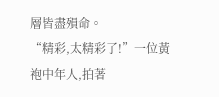層皆盡殞命。
“精彩,太精彩了!”一位黃袍中年人,拍著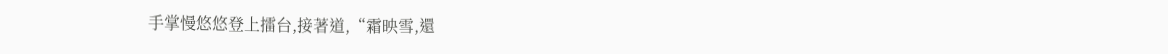手掌慢悠悠登上擂台,接著道,“霜映雪,還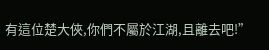有這位楚大俠,你們不屬於江湖,且離去吧!”